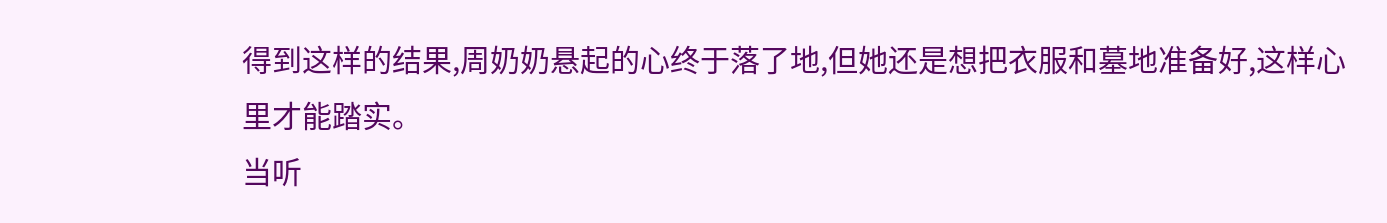得到这样的结果,周奶奶悬起的心终于落了地,但她还是想把衣服和墓地准备好,这样心里才能踏实。
当听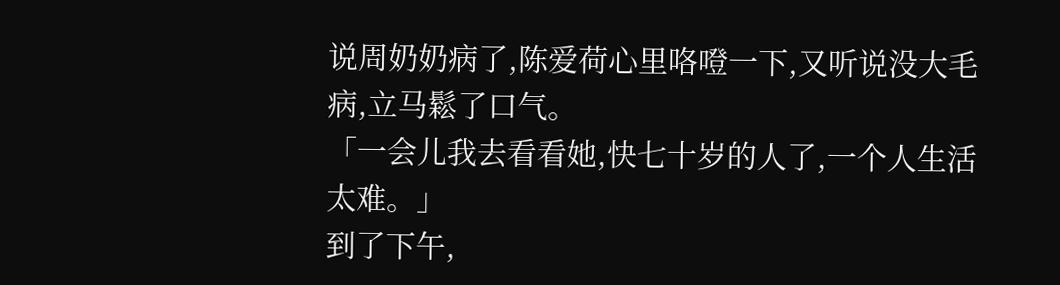说周奶奶病了,陈爱荷心里咯噔一下,又听说没大毛病,立马鬆了口气。
「一会儿我去看看她,快七十岁的人了,一个人生活太难。」
到了下午,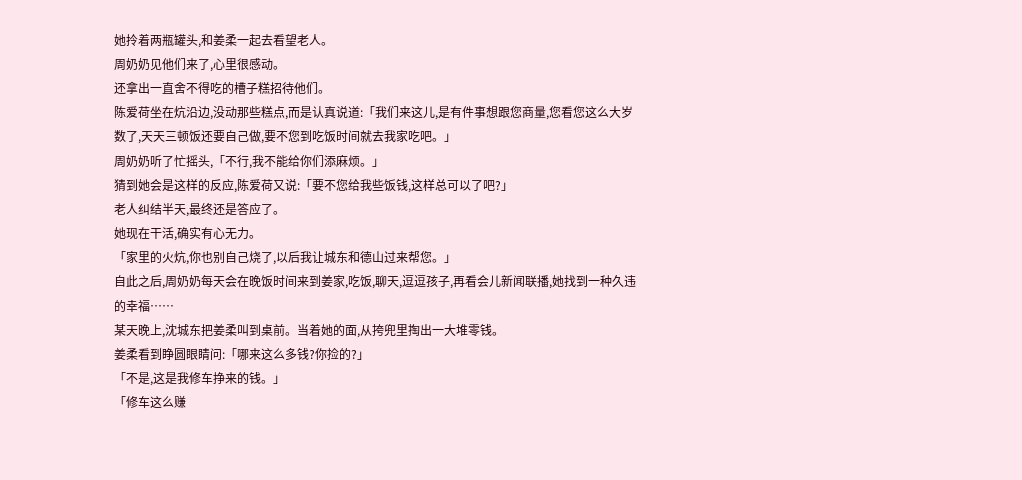她拎着两瓶罐头,和姜柔一起去看望老人。
周奶奶见他们来了,心里很感动。
还拿出一直舍不得吃的槽子糕招待他们。
陈爱荷坐在炕沿边,没动那些糕点,而是认真说道:「我们来这儿,是有件事想跟您商量,您看您这么大岁数了,天天三顿饭还要自己做,要不您到吃饭时间就去我家吃吧。」
周奶奶听了忙摇头,「不行,我不能给你们添麻烦。」
猜到她会是这样的反应,陈爱荷又说:「要不您给我些饭钱,这样总可以了吧?」
老人纠结半天,最终还是答应了。
她现在干活,确实有心无力。
「家里的火炕,你也别自己烧了,以后我让城东和德山过来帮您。」
自此之后,周奶奶每天会在晚饭时间来到姜家,吃饭,聊天,逗逗孩子,再看会儿新闻联播,她找到一种久违的幸福……
某天晚上,沈城东把姜柔叫到桌前。当着她的面,从挎兜里掏出一大堆零钱。
姜柔看到睁圆眼睛问:「哪来这么多钱?你捡的?」
「不是,这是我修车挣来的钱。」
「修车这么赚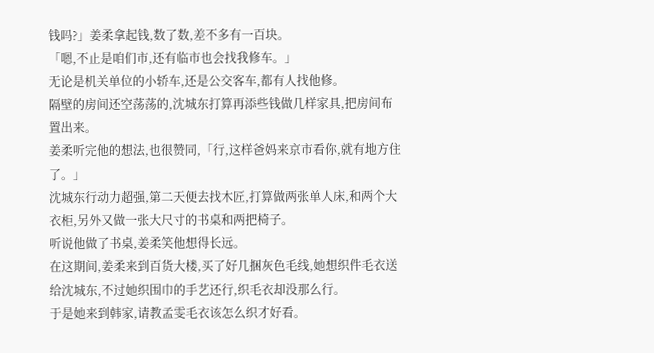钱吗?」姜柔拿起钱,数了数,差不多有一百块。
「嗯,不止是咱们市,还有临市也会找我修车。」
无论是机关单位的小轿车,还是公交客车,都有人找他修。
隔壁的房间还空荡荡的,沈城东打算再添些钱做几样家具,把房间布置出来。
姜柔听完他的想法,也很赞同,「行,这样爸妈来京市看你,就有地方住了。」
沈城东行动力超强,第二天便去找木匠,打算做两张单人床,和两个大衣柜,另外又做一张大尺寸的书桌和两把椅子。
听说他做了书桌,姜柔笑他想得长远。
在这期间,姜柔来到百货大楼,买了好几捆灰色毛线,她想织件毛衣送给沈城东,不过她织围巾的手艺还行,织毛衣却没那么行。
于是她来到韩家,请教孟雯毛衣该怎么织才好看。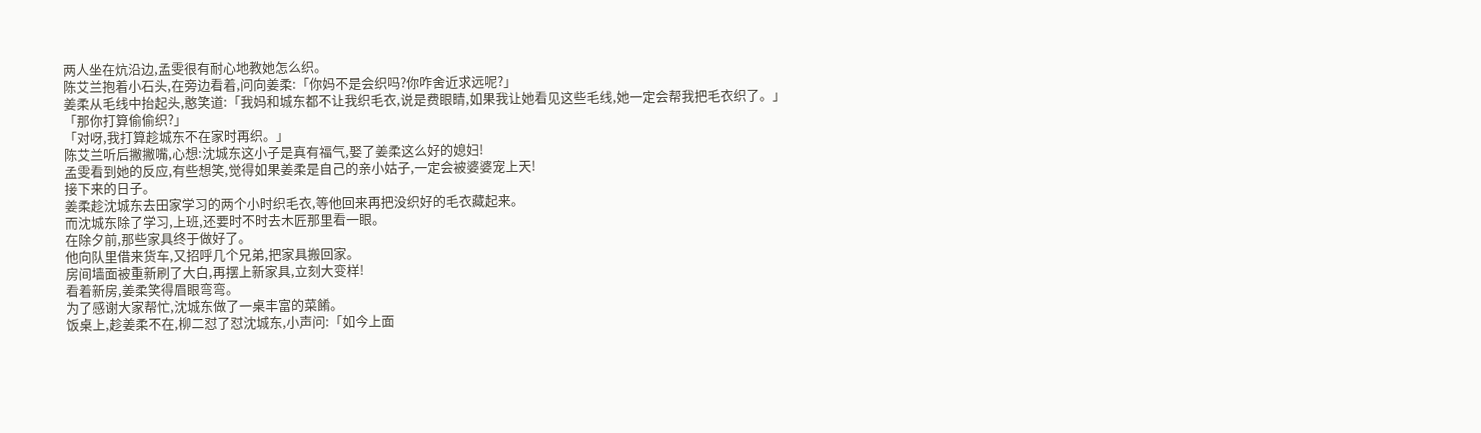两人坐在炕沿边,孟雯很有耐心地教她怎么织。
陈艾兰抱着小石头,在旁边看着,问向姜柔:「你妈不是会织吗?你咋舍近求远呢?」
姜柔从毛线中抬起头,憨笑道:「我妈和城东都不让我织毛衣,说是费眼睛,如果我让她看见这些毛线,她一定会帮我把毛衣织了。」
「那你打算偷偷织?」
「对呀,我打算趁城东不在家时再织。」
陈艾兰听后撇撇嘴,心想:沈城东这小子是真有福气,娶了姜柔这么好的媳妇!
孟雯看到她的反应,有些想笑,觉得如果姜柔是自己的亲小姑子,一定会被婆婆宠上天!
接下来的日子。
姜柔趁沈城东去田家学习的两个小时织毛衣,等他回来再把没织好的毛衣藏起来。
而沈城东除了学习,上班,还要时不时去木匠那里看一眼。
在除夕前,那些家具终于做好了。
他向队里借来货车,又招呼几个兄弟,把家具搬回家。
房间墙面被重新刷了大白,再摆上新家具,立刻大变样!
看着新房,姜柔笑得眉眼弯弯。
为了感谢大家帮忙,沈城东做了一桌丰富的菜餚。
饭桌上,趁姜柔不在,柳二怼了怼沈城东,小声问:「如今上面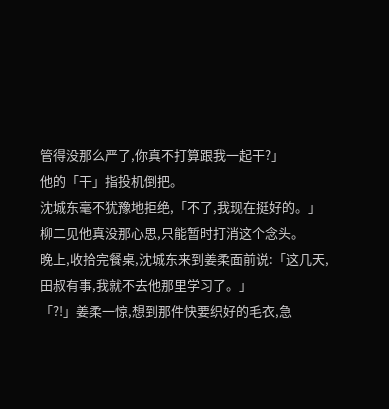管得没那么严了,你真不打算跟我一起干?」
他的「干」指投机倒把。
沈城东毫不犹豫地拒绝,「不了,我现在挺好的。」
柳二见他真没那心思,只能暂时打消这个念头。
晚上,收拾完餐桌,沈城东来到姜柔面前说:「这几天,田叔有事,我就不去他那里学习了。」
「?!」姜柔一惊,想到那件快要织好的毛衣,急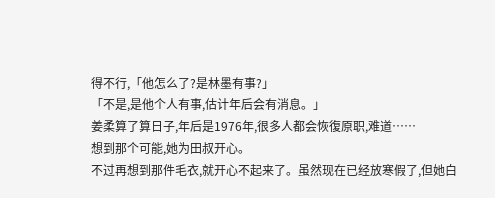得不行,「他怎么了?是林墨有事?」
「不是,是他个人有事,估计年后会有消息。」
姜柔算了算日子,年后是1976年,很多人都会恢復原职,难道……
想到那个可能,她为田叔开心。
不过再想到那件毛衣,就开心不起来了。虽然现在已经放寒假了,但她白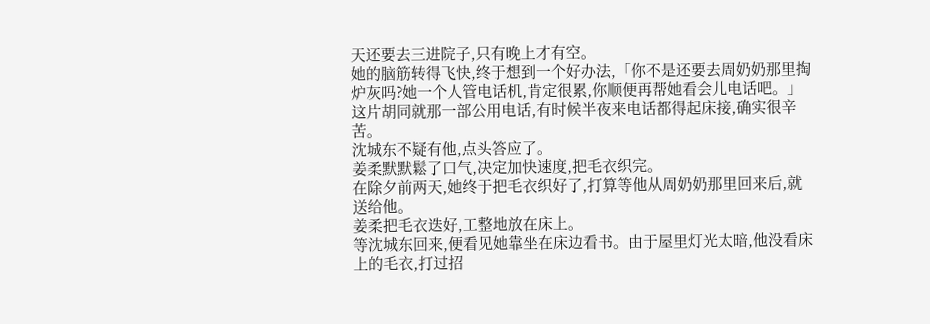天还要去三进院子,只有晚上才有空。
她的脑筋转得飞快,终于想到一个好办法,「你不是还要去周奶奶那里掏炉灰吗?她一个人管电话机,肯定很累,你顺便再帮她看会儿电话吧。」
这片胡同就那一部公用电话,有时候半夜来电话都得起床接,确实很辛苦。
沈城东不疑有他,点头答应了。
姜柔默默鬆了口气,决定加快速度,把毛衣织完。
在除夕前两天,她终于把毛衣织好了,打算等他从周奶奶那里回来后,就送给他。
姜柔把毛衣迭好,工整地放在床上。
等沈城东回来,便看见她靠坐在床边看书。由于屋里灯光太暗,他没看床上的毛衣,打过招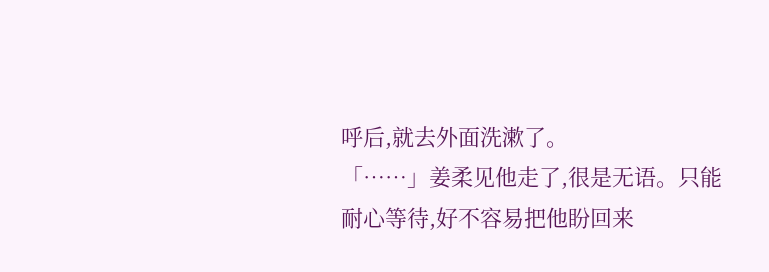呼后,就去外面洗漱了。
「……」姜柔见他走了,很是无语。只能耐心等待,好不容易把他盼回来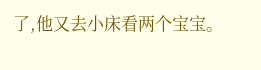了,他又去小床看两个宝宝。